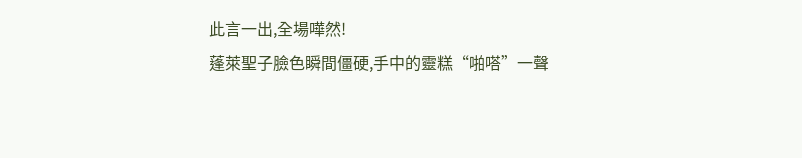此言一出,全場嘩然!
蓬萊聖子臉色瞬間僵硬,手中的靈糕“啪嗒”一聲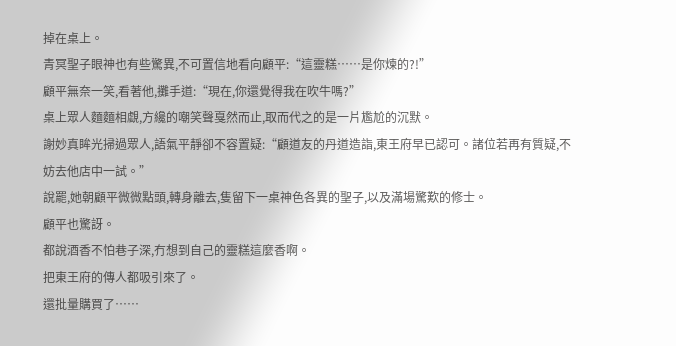掉在桌上。
青冥聖子眼神也有些驚異,不可置信地看向顧平:“這靈糕……是你煉的?!”
顧平無奈一笑,看著他,攤手道:“現在,你還覺得我在吹牛嗎?”
桌上眾人麵麵相覷,方纔的嘲笑聲戛然而止,取而代之的是一片尷尬的沉默。
謝妙真眸光掃過眾人,語氣平靜卻不容置疑:“顧道友的丹道造詣,東王府早已認可。諸位若再有質疑,不妨去他店中一試。”
說罷,她朝顧平微微點頭,轉身離去,隻留下一桌神色各異的聖子,以及滿場驚歎的修士。
顧平也驚訝。
都說酒香不怕巷子深,冇想到自己的靈糕這麼香啊。
把東王府的傳人都吸引來了。
還批量購買了……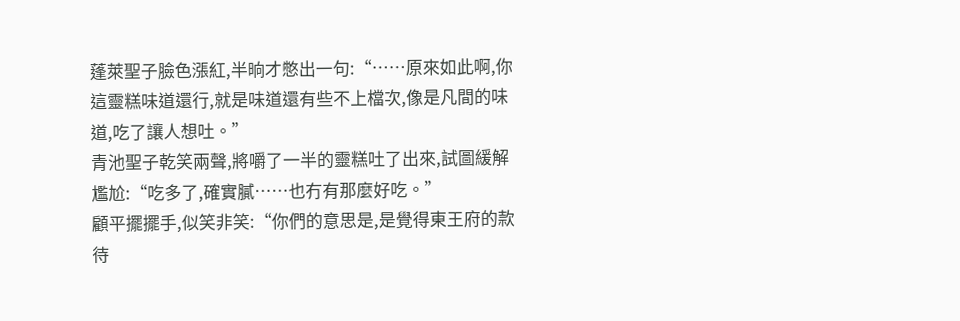蓬萊聖子臉色漲紅,半晌才憋出一句:“……原來如此啊,你這靈糕味道還行,就是味道還有些不上檔次,像是凡間的味道,吃了讓人想吐。”
青池聖子乾笑兩聲,將嚼了一半的靈糕吐了出來,試圖緩解尷尬:“吃多了,確實膩……也冇有那麼好吃。”
顧平擺擺手,似笑非笑:“你們的意思是,是覺得東王府的款待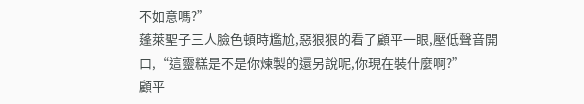不如意嗎?”
蓬萊聖子三人臉色頓時尷尬,惡狠狠的看了顧平一眼,壓低聲音開口,“這靈糕是不是你煉製的還另說呢,你現在裝什麼啊?”
顧平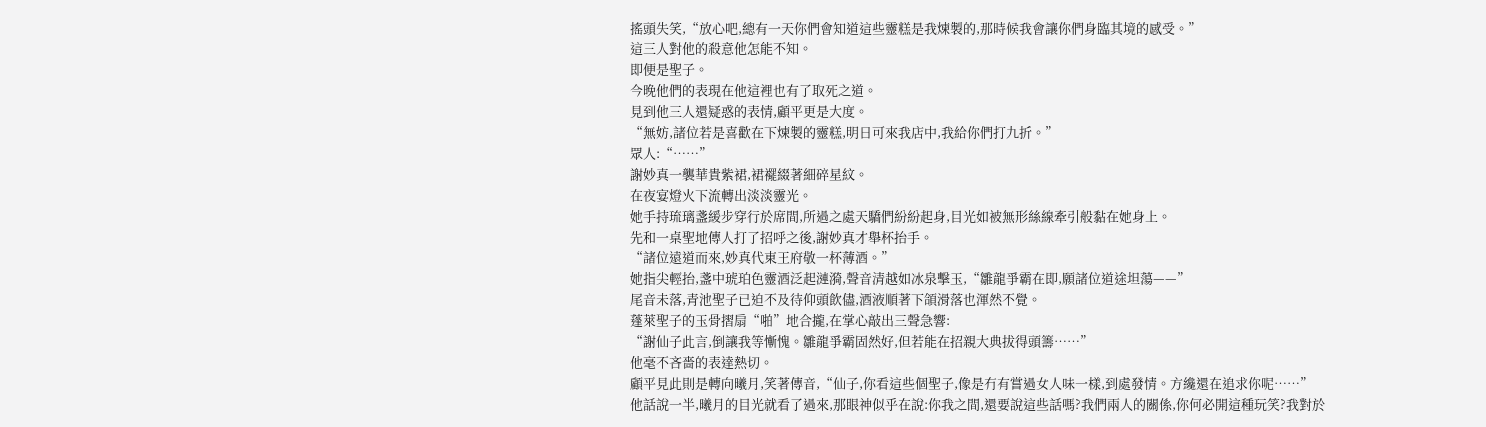搖頭失笑,“放心吧,總有一天你們會知道這些靈糕是我煉製的,那時候我會讓你們身臨其境的感受。”
這三人對他的殺意他怎能不知。
即便是聖子。
今晚他們的表現在他這裡也有了取死之道。
見到他三人還疑惑的表情,顧平更是大度。
“無妨,諸位若是喜歡在下煉製的靈糕,明日可來我店中,我給你們打九折。”
眾人:“……”
謝妙真一襲華貴紫裙,裙襬綴著細碎星紋。
在夜宴燈火下流轉出淡淡靈光。
她手持琉璃盞緩步穿行於席間,所過之處天驕們紛紛起身,目光如被無形絲線牽引般黏在她身上。
先和一桌聖地傳人打了招呼之後,謝妙真才舉杯抬手。
“諸位遠道而來,妙真代東王府敬一杯薄酒。”
她指尖輕抬,盞中琥珀色靈酒泛起漣漪,聲音清越如冰泉擊玉,“雛龍爭霸在即,願諸位道途坦蕩——”
尾音未落,青池聖子已迫不及待仰頭飲儘,酒液順著下頜滑落也渾然不覺。
蓬萊聖子的玉骨摺扇“啪”地合攏,在掌心敲出三聲急響:
“謝仙子此言,倒讓我等慚愧。雛龍爭霸固然好,但若能在招親大典拔得頭籌……”
他毫不吝嗇的表達熱切。
顧平見此則是轉向曦月,笑著傳音,“仙子,你看這些個聖子,像是冇有嘗過女人味一樣,到處發情。方纔還在追求你呢……”
他話說一半,曦月的目光就看了過來,那眼神似乎在說:你我之間,還要說這些話嗎?我們兩人的關係,你何必開這種玩笑?我對於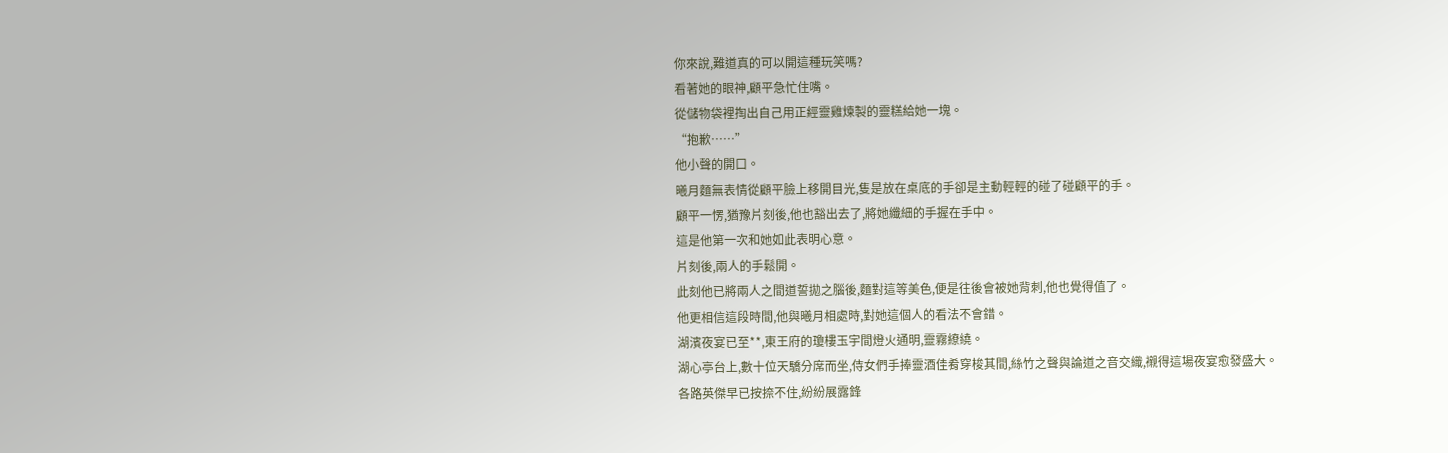你來說,難道真的可以開這種玩笑嗎?
看著她的眼神,顧平急忙住嘴。
從儲物袋裡掏出自己用正經靈雞煉製的靈糕給她一塊。
“抱歉……”
他小聲的開口。
曦月麵無表情從顧平臉上移開目光,隻是放在桌底的手卻是主動輕輕的碰了碰顧平的手。
顧平一愣,猶豫片刻後,他也豁出去了,將她纖細的手握在手中。
這是他第一次和她如此表明心意。
片刻後,兩人的手鬆開。
此刻他已將兩人之間道誓拋之腦後,麵對這等美色,便是往後會被她背刺,他也覺得值了。
他更相信這段時間,他與曦月相處時,對她這個人的看法不會錯。
湖濱夜宴已至**,東王府的瓊樓玉宇間燈火通明,靈霧繚繞。
湖心亭台上,數十位天驕分席而坐,侍女們手捧靈酒佳肴穿梭其間,絲竹之聲與論道之音交織,襯得這場夜宴愈發盛大。
各路英傑早已按捺不住,紛紛展露鋒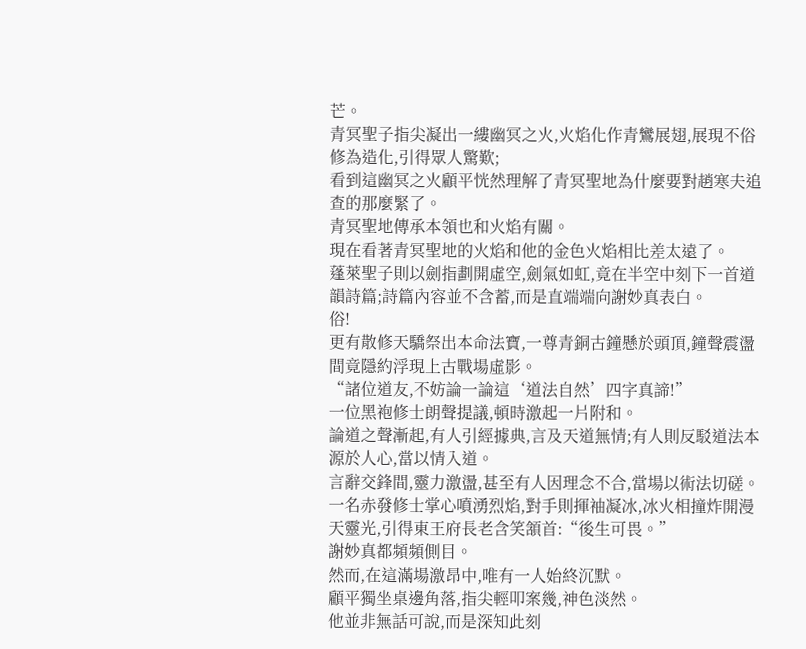芒。
青冥聖子指尖凝出一縷幽冥之火,火焰化作青鸞展翅,展現不俗修為造化,引得眾人驚歎;
看到這幽冥之火顧平恍然理解了青冥聖地為什麼要對趙寒夫追查的那麼緊了。
青冥聖地傳承本領也和火焰有關。
現在看著青冥聖地的火焰和他的金色火焰相比差太遠了。
蓬萊聖子則以劍指劃開虛空,劍氣如虹,竟在半空中刻下一首道韻詩篇;詩篇內容並不含蓄,而是直端端向謝妙真表白。
俗!
更有散修天驕祭出本命法寶,一尊青銅古鐘懸於頭頂,鐘聲震盪間竟隱約浮現上古戰場虛影。
“諸位道友,不妨論一論這‘道法自然’四字真諦!”
一位黑袍修士朗聲提議,頓時激起一片附和。
論道之聲漸起,有人引經據典,言及天道無情;有人則反駁道法本源於人心,當以情入道。
言辭交鋒間,靈力激盪,甚至有人因理念不合,當場以術法切磋。
一名赤發修士掌心噴湧烈焰,對手則揮袖凝冰,冰火相撞炸開漫天靈光,引得東王府長老含笑頷首:“後生可畏。”
謝妙真都頻頻側目。
然而,在這滿場激昂中,唯有一人始終沉默。
顧平獨坐桌邊角落,指尖輕叩案幾,神色淡然。
他並非無話可說,而是深知此刻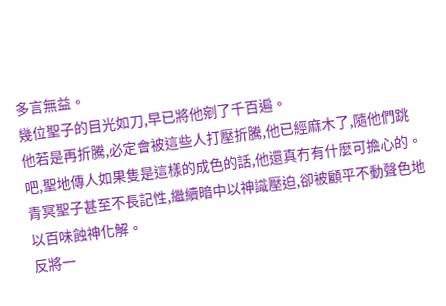多言無益。
幾位聖子的目光如刀,早已將他剜了千百遍。
他若是再折騰,必定會被這些人打壓折騰,他已經麻木了,隨他們跳吧,聖地傳人如果隻是這樣的成色的話,他還真冇有什麼可擔心的。
青冥聖子甚至不長記性,繼續暗中以神識壓迫,卻被顧平不動聲色地以百味蝕神化解。
反將一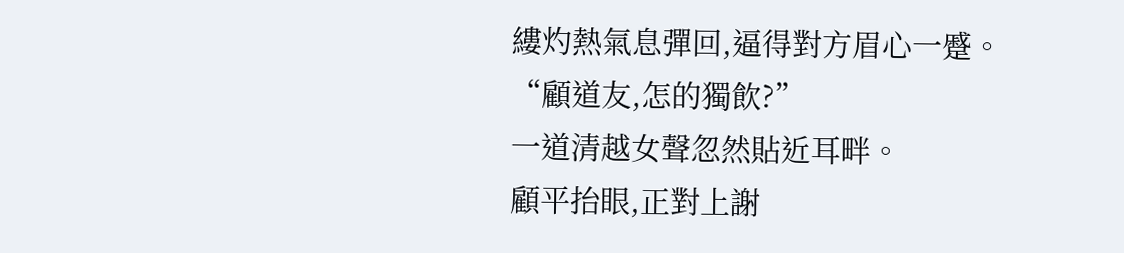縷灼熱氣息彈回,逼得對方眉心一蹙。
“顧道友,怎的獨飲?”
一道清越女聲忽然貼近耳畔。
顧平抬眼,正對上謝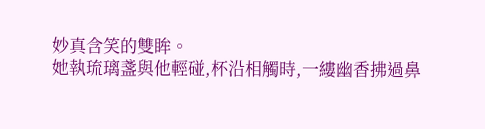妙真含笑的雙眸。
她執琉璃盞與他輕碰,杯沿相觸時,一縷幽香拂過鼻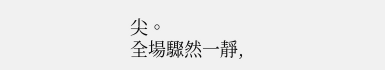尖。
全場驟然一靜,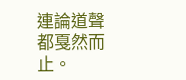連論道聲都戛然而止。